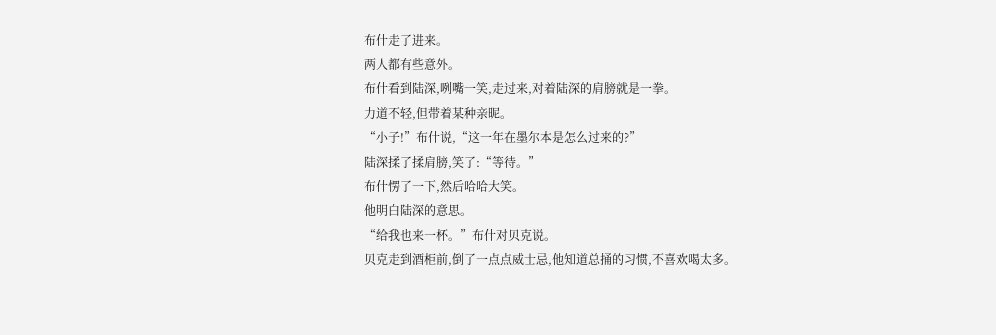布什走了进来。
两人都有些意外。
布什看到陆深,咧嘴一笑,走过来,对着陆深的肩膀就是一拳。
力道不轻,但带着某种亲昵。
“小子!”布什说,“这一年在墨尔本是怎么过来的?”
陆深揉了揉肩膀,笑了:“等待。”
布什愣了一下,然后哈哈大笑。
他明白陆深的意思。
“给我也来一杯。”布什对贝克说。
贝克走到酒柜前,倒了一点点威士忌,他知道总捅的习惯,不喜欢喝太多。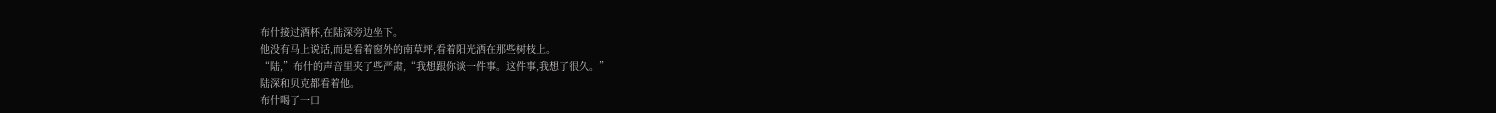布什接过酒杯,在陆深旁边坐下。
他没有马上说话,而是看着窗外的南草坪,看着阳光洒在那些树枝上。
“陆,”布什的声音里夹了些严肃,“我想跟你谈一件事。这件事,我想了很久。”
陆深和贝克都看着他。
布什喝了一口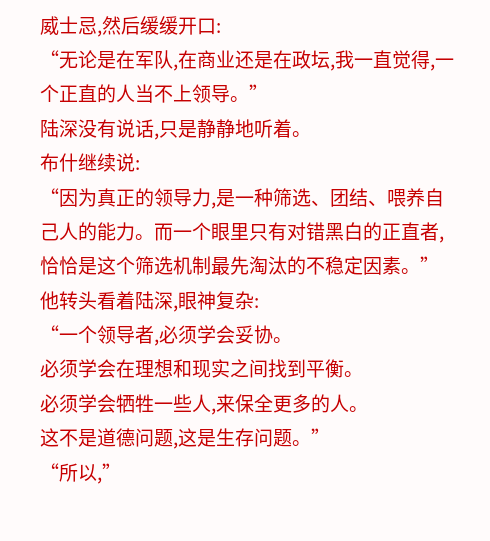威士忌,然后缓缓开口:
“无论是在军队,在商业还是在政坛,我一直觉得,一个正直的人当不上领导。”
陆深没有说话,只是静静地听着。
布什继续说:
“因为真正的领导力,是一种筛选、团结、喂养自己人的能力。而一个眼里只有对错黑白的正直者,恰恰是这个筛选机制最先淘汰的不稳定因素。”
他转头看着陆深,眼神复杂:
“一个领导者,必须学会妥协。
必须学会在理想和现实之间找到平衡。
必须学会牺牲一些人,来保全更多的人。
这不是道德问题,这是生存问题。”
“所以,”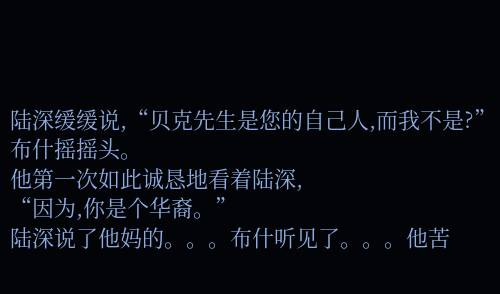陆深缓缓说,“贝克先生是您的自己人,而我不是?”
布什摇摇头。
他第一次如此诚恳地看着陆深,
“因为,你是个华裔。”
陆深说了他妈的。。。布什听见了。。。他苦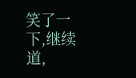笑了一下,继续道,